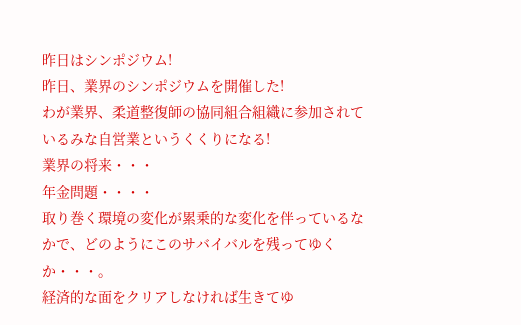昨日はシンポジウム!
昨日、業界のシンポジウムを開催した!
わが業界、柔道整復師の協同組合組織に参加されているみな自営業というくくりになる!
業界の将来・・・
年金問題・・・・
取り巻く環境の変化が累乗的な変化を伴っているなかで、どのようにこのサバイバルを残ってゆくか・・・。
経済的な面をクリアしなければ生きてゆ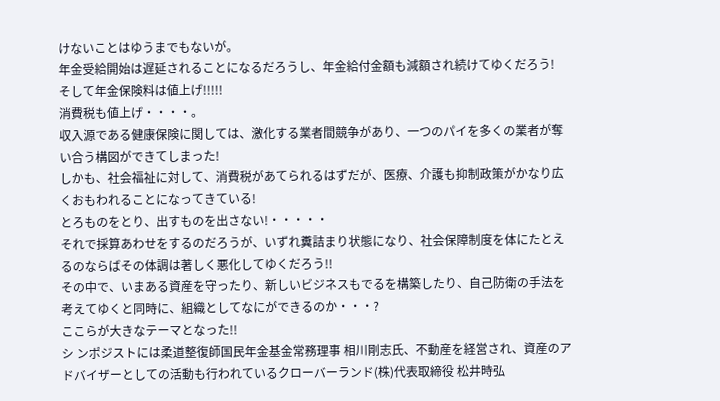けないことはゆうまでもないが。
年金受給開始は遅延されることになるだろうし、年金給付金額も減額され続けてゆくだろう!
そして年金保険料は値上げ!!!!!
消費税も値上げ・・・・。
収入源である健康保険に関しては、激化する業者間競争があり、一つのパイを多くの業者が奪い合う構図ができてしまった!
しかも、社会福祉に対して、消費税があてられるはずだが、医療、介護も抑制政策がかなり広くおもわれることになってきている!
とろものをとり、出すものを出さない!・・・・・
それで採算あわせをするのだろうが、いずれ糞詰まり状態になり、社会保障制度を体にたとえるのならばその体調は著しく悪化してゆくだろう!!
その中で、いまある資産を守ったり、新しいビジネスもでるを構築したり、自己防衛の手法を考えてゆくと同時に、組織としてなにができるのか・・・?
ここらが大きなテーマとなった!!
シ ンポジストには柔道整復師国民年金基金常務理事 相川剛志氏、不動産を経営され、資産のアドバイザーとしての活動も行われているクローバーランド(株)代表取締役 松井時弘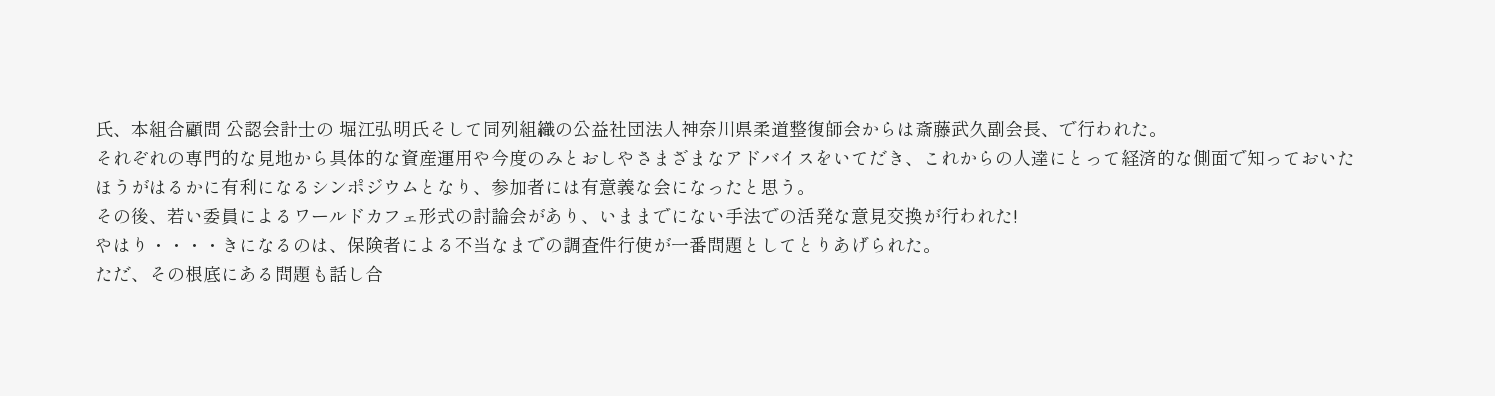氏、本組合顧問 公認会計士の 堀江弘明氏そして同列組織の公益社団法人神奈川県柔道整復師会からは斎藤武久副会長、で行われた。
それぞれの専門的な見地から具体的な資産運用や今度のみとおしやさまざまなアドバイスをいてだき、これからの人達にとって経済的な側面で知っておいたほうがはるかに有利になるシンポジウムとなり、参加者には有意義な会になったと思う。
その後、若い委員によるワールドカフェ形式の討論会があり、いままでにない手法での活発な意見交換が行われた!
やはり・・・・きになるのは、保険者による不当なまでの調査件行使が一番問題としてとりあげられた。
ただ、その根底にある問題も話し合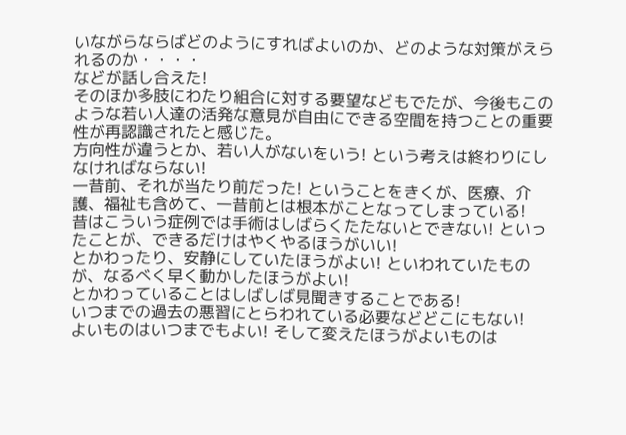いながらならばどのようにすればよいのか、どのような対策がえられるのか・・・・
などが話し合えた!
そのほか多肢にわたり組合に対する要望などもでたが、今後もこのような若い人達の活発な意見が自由にできる空間を持つことの重要性が再認識されたと感じた。
方向性が違うとか、若い人がないをいう! という考えは終わりにしなければならない!
一昔前、それが当たり前だった! ということをきくが、医療、介護、福祉も含めて、一昔前とは根本がことなってしまっている!
昔はこういう症例では手術はしばらくたたないとできない! といったことが、できるだけはやくやるほうがいい!
とかわったり、安静にしていたほうがよい! といわれていたものが、なるべく早く動かしたほうがよい!
とかわっていることはしばしば見聞きすることである!
いつまでの過去の悪習にとらわれている必要などどこにもない!
よいものはいつまでもよい! そして変えたほうがよいものは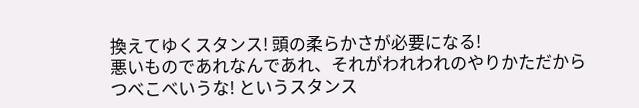換えてゆくスタンス! 頭の柔らかさが必要になる!
悪いものであれなんであれ、それがわれわれのやりかただからつべこべいうな! というスタンス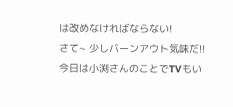は改めなければならない!
さて~ 少しバーンアウト気味だ!!
今日は小渕さんのことでTVもい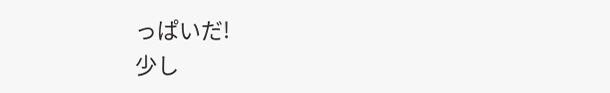っぱいだ!
少し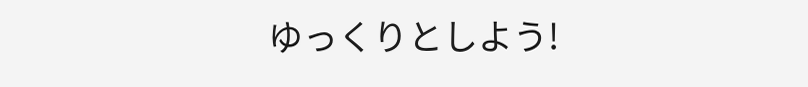ゆっくりとしよう!